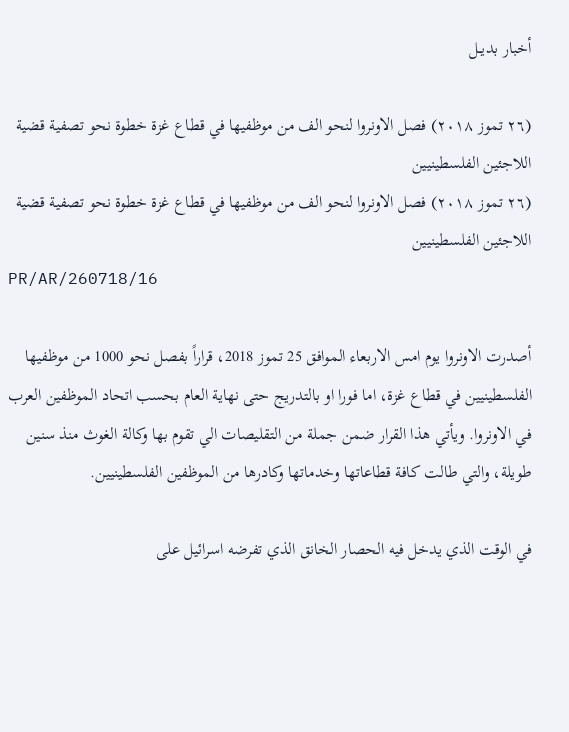أخبار بديــل

(٢٦ تموز ٢٠١٨) فصل الاونروا لنحو الف من موظفيها في قطاع غزة خطوة نحو تصفية قضية اللاجئين الفلسطينيين
(٢٦ تموز ٢٠١٨) فصل الاونروا لنحو الف من موظفيها في قطاع غزة خطوة نحو تصفية قضية اللاجئين الفلسطينيين
PR/AR/260718/16

أصدرت الاونروا يوم امس الاربعاء الموافق 25 تموز 2018، قراراً بفصل نحو 1000 من موظفيها الفلسطينيين في قطاع غزة، اما فورا او بالتدريج حتى نهاية العام بحسب اتحاد الموظفين العرب في الاونروا. ويأتي هذا القرار ضمن جملة من التقليصات الي تقوم بها وكالة الغوث منذ سنين طويلة، والتي طالت كافة قطاعاتها وخدماتها وكادرها من الموظفين الفلسطينيين.

في الوقت الذي يدخل فيه الحصار الخانق الذي تفرضه اسرائيل على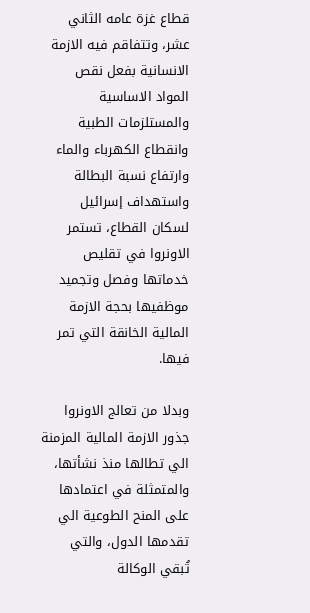قطاع غزة عامه الثاني عشر، وتتفاقم فيه الازمة الانسانية بفعل نقص المواد الاساسية والمستلزمات الطبية وانقطاع الكهرباء والماء وارتفاع نسبة البطالة واستهداف إسرائيل لسكان القطاع، تستمر الاونروا في تقليص خدماتها وفصل وتجميد موظفيها بحجة الازمة المالية الخانقة التي تمر فيها.

وبدلا من تعالج الاونروا جذور الازمة المالية المزمنة الي تطالها منذ نشأتها، والمتمثلة في اعتمادها على المنح الطوعية الي تقدمها الدول، والتي تُبقي الوكالة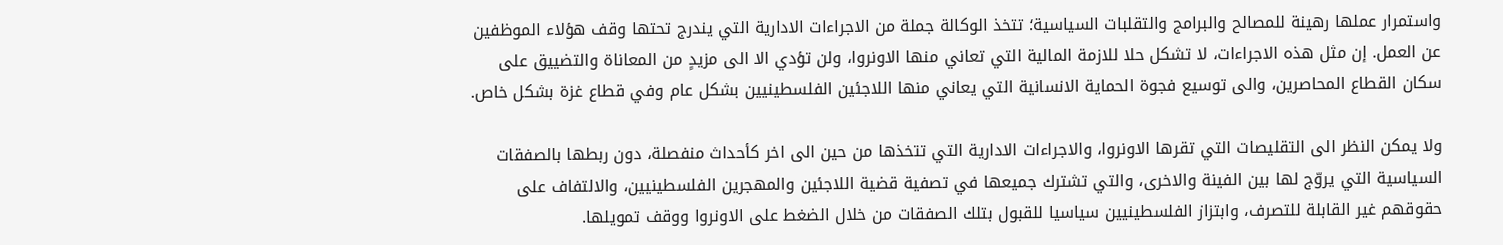واستمرار عملها رهينة للمصالح والبرامج والتقلبات السياسية؛ تتخذ الوكالة جملة من الاجراءات الادارية التي يندرج تحتها وقف هؤلاء الموظفين عن العمل. إن مثل هذه الاجراءات، لا تشكل حلا للازمة المالية التي تعاني منها الاونروا، ولن تؤدي الا الى مزيدٍ من المعاناة والتضييق على سكان القطاع المحاصرين، والى توسيع فجوة الحماية الانسانية التي يعاني منها اللاجئين الفلسطينيين بشكل عام وفي قطاع غزة بشكل خاص.

ولا يمكن النظر الى التقليصات التي تقرها الاونروا، والاجراءات الادارية التي تتخذها من حين الى اخر كأحداث منفصلة، دون ربطها بالصفقات السياسية التي يروّج لها بين الفينة والاخرى، والتي تشترك جميعها في تصفية قضية اللاجئين والمهجرين الفلسطينيين، والالتفاف على حقوقهم غير القابلة للتصرف، وابتزاز الفلسطينيين سياسيا للقبول بتلك الصفقات من خلال الضغط على الاونروا ووقف تمويلها.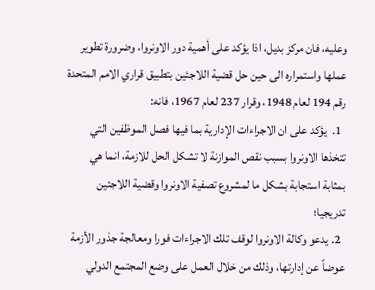وعليه، فان مركز بديل، اذا يؤكد على أهمية دور الاونروا، وضرورة تطوير عملها واستمراره الى حين حل قضية اللاجئين بتطبيق قراري الامم المتحدة رقم 194 لعام 1948، وقرار 237 لعام 1967، فانه:
  1.  يؤكد على ان الاجراءات الإدارية بما فيها فصل الموظفين التي تتخذها الاونروا بسبب نقص الموازنة لا تشكل الحل للازمة، انما هي بمثابة استجابة بشكل ما لمشروع تصفية الاونروا وقضية اللاجئين تدريجيا؛
  2. يدعو وكالة الاونروا لوقف تلك الاجراءات فورا ومعالجة جذور الأزمة عوضاً عن إدارتها، وذلك من خلال العمل على وضع المجتمع الدولي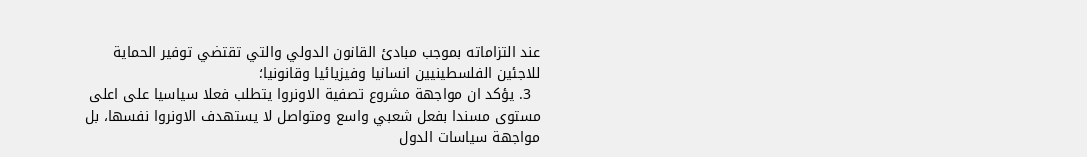عند التزاماته بموجب مبادئ القانون الدولي والتي تقتضي توفير الحماية للاجئين الفلسطينيين انسانيا وفيزيائيا وقانونيا؛
  3. يؤكد ان مواجهة مشروع تصفية الاونروا يتطلب فعلا سياسيا على اعلى مستوى مسندا بفعل شعبي واسع ومتواصل لا يستهدف الاونروا نفسها، بل مواجهة سياسات الدول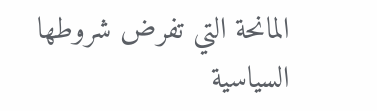المانحة التي تفرض شروطها السياسية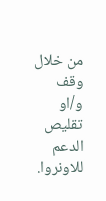من خلال وقف و/او تقليص الدعم للاونروا.